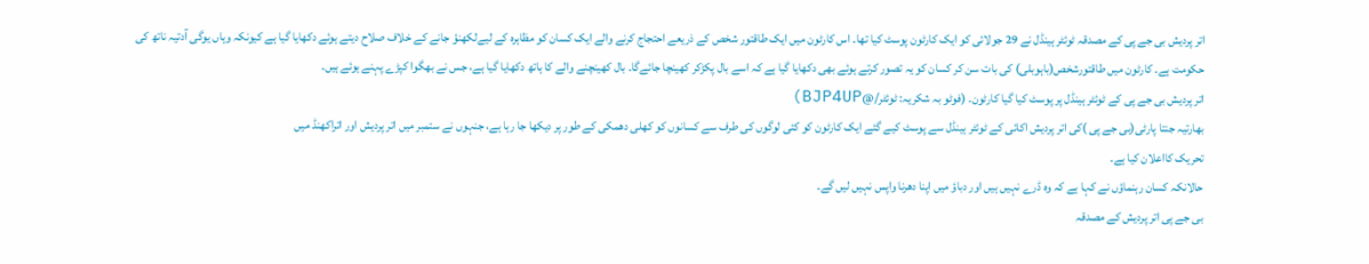اتر پردیش بی جے پی کے مصدقہ ٹوئٹر ہینڈل نے 29 جولائی کو ایک کارٹون پوسٹ کیا تھا۔ اس کارٹون میں ایک طاقتور شخص کے ذریعے احتجاج کرنے والے ایک کسان کو مظاہرہ کے لیےلکھنؤ جانے کے خلاف صلاح دیتے ہوئے دکھایا گیا ہے کیونکہ وہاں یوگی آدتیہ ناتھ کی حکومت ہے۔ کارٹون میں طاقتورشخص(باہوبلی) کی بات سن کر کسان کو یہ تصور کرتے ہوئے بھی دکھایا گیا ہے کہ اسے بال پکڑکر کھینچا جائےگا۔ بال کھینچنے والے کا ہاتھ دکھایا گیا ہے، جس نے بھگوا کپڑے پہنے ہوئے ہیں۔
اتر پردیش بی جے پی کے ٹوئٹر ہینڈل پر پوسٹ کیا گیا کارٹون۔ (فوٹو بہ شکریہ: ٹوئٹر/@BJP4UP)
بھارتیہ جنتا پارٹی(بی جے پی )کی اتر پردیش اکائی کے ٹوئٹر ہینڈل سے پوسٹ کیے گئے ایک کارٹون کو کئی لوگوں کی طرف سے کسانوں کو کھلی دھمکی کے طور پر دیکھا جا رہا ہے، جنہوں نے ستمبر میں اتر پردیش اور اتراکھنڈ میں
تحریک کااعلان کیا ہے۔
حالانکہ کسان رہنماؤں نے کہا ہے کہ وہ ڈرے نہیں ہیں اور دباؤ میں اپنا دھرنا واپس نہیں لیں گے۔
بی جے پی اتر پردیش کے مصدقہ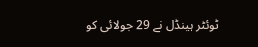ٹوئٹر ہینڈل نے 29 جولائی کو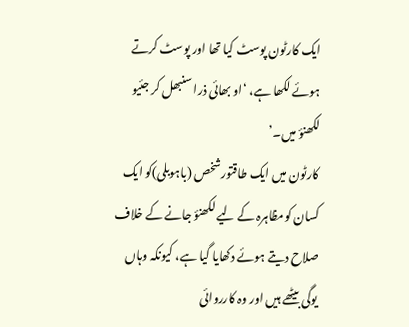ایک کارٹون پوسٹ کیا تھا اور پوسٹ کرتے ہوئے لکھا ہے، ‘او بھائی ذرا سنبھل کر جئیو لکھنؤ میں۔’
کارٹون میں ایک طاقتورشخص (باہوبلی)کو ایک کسان کومظاہرہ کے لیے لکھنؤ جانے کے خلاف صلاح دیتے ہوئے دکھایا گیا ہے، کیونکہ وہاں یوگی بیٹھے ہیں اور وہ کارروائی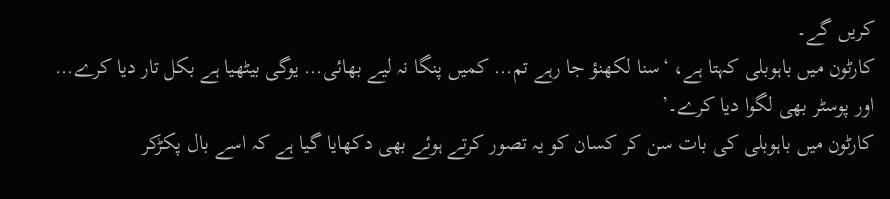کریں گے۔
کارٹون میں باہوبلی کہتا ہے، ‘سنا لکھنؤ جا رہے تم… کمیں پنگا نہ لیے بھائی… یوگی بیٹھیا ہے بکل تار دیا کرے… اور پوسٹر بھی لگوا دیا کرے۔’
کارٹون میں باہوبلی کی بات سن کر کسان کو یہ تصور کرتے ہوئے بھی دکھایا گیا ہے کہ اسے بال پکڑکر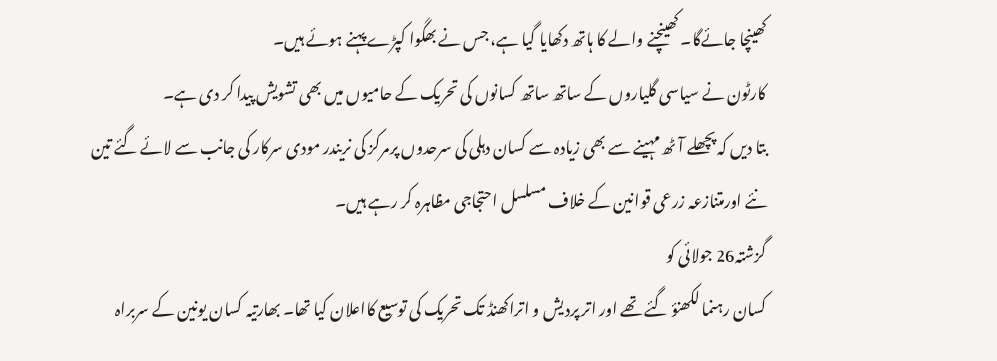کھینچا جائےگا۔ کھینچنے والے کا ہاتھ دکھایا گیا ہے، جس نے بھگوا کپڑے پہنے ہوئے ہیں۔
کارٹون نے سیاسی گلیاروں کے ساتھ ساتھ کسانوں کی تحریک کے حامیوں میں بھی تشویش پیدا کر دی ہے۔
بتا دیں کہ پچھلے آٹھ مہینے سے بھی زیادہ سے کسان دہلی کی سرحدوں پرمرکز کی نریندر مودی سرکار کی جانب سے لائے گئے تین نئے اورمتنازعہ زرعی قوانین کے خلاف مسلسل احتجاجی مظاہرہ کر رہے ہیں۔
گزشتہ26 جولائی کو
کسان رہنما لکھنؤ گئے تھے اور اتر پردیش و اتراکھنڈ تک تحریک کی توسیع کااعلان کیا تھا۔ بھارتیہ کسان یونین کے سربراہ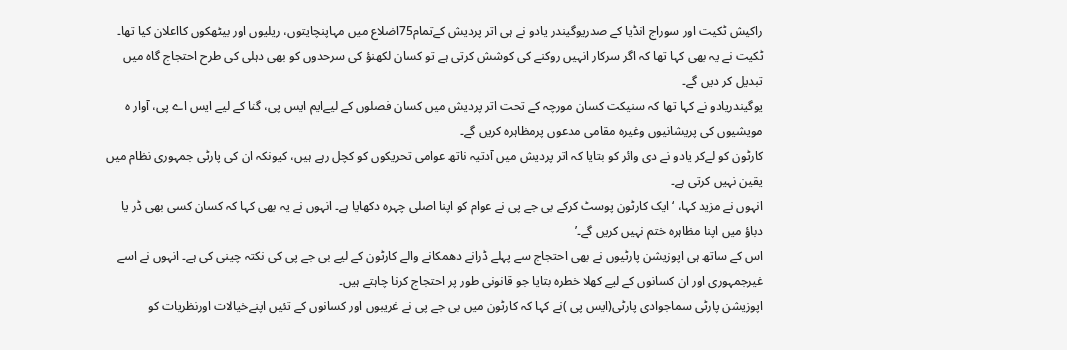راکیش ٹکیت اور سوراج انڈیا کے صدریوگیندر یادو نے ہی اتر پردیش کےتمام75اضلاع میں مہاپنچایتوں، ریلیوں اور بیٹھکوں کااعلان کیا تھا۔
ٹکیت نے یہ بھی کہا تھا کہ اگر سرکار انہیں روکنے کی کوشش کرتی ہے تو کسان لکھنؤ کی سرحدوں کو بھی دہلی کی طرح احتجاج گاہ میں تبدیل کر دیں گے۔
یوگیندریادو نے کہا تھا کہ سنیکت کسان مورچہ کے تحت اتر پردیش میں کسان فصلوں کے لیےایم ایس پی، گنا کے لیے ایس اے پی، آوار ہ مویشیوں کی پریشانیوں وغیرہ مقامی مدعوں پرمظاہرہ کریں گے۔
کارٹون کو لےکر یادو نے دی وائر کو بتایا کہ اتر پردیش میں آدتیہ ناتھ عوامی تحریکوں کو کچل رہے ہیں، کیونکہ ان کی پارٹی جمہوری نظام میں یقین نہیں کرتی ہے۔
انہوں نے مزید کہا، ‘ایک کارٹون پوسٹ کرکے بی جے پی نے عوام کو اپنا اصلی چہرہ دکھایا ہے۔ انہوں نے یہ بھی کہا کہ کسان کسی بھی ڈر یا دباؤ میں اپنا مظاہرہ ختم نہیں کریں گے۔’
اس کے ساتھ ہی اپوزیشن پارٹیوں نے بھی احتجاج سے پہلے ڈرانے دھمکانے والے کارٹون کے لیے بی جے پی کی نکتہ چینی کی ہے۔ انہوں نے اسے غیرجمہوری اور ان کسانوں کے لیے کھلا خطرہ بتایا جو قانونی طور پر احتجاج کرنا چاہتے ہیں۔
اپوزیشن پارٹی سماجوادی پارٹی(ایس پی )نے کہا کہ کارٹون میں بی جے پی نے غریبوں اور کسانوں کے تئیں اپنےخیالات اورنظریات کو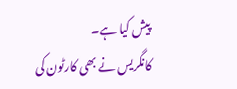پیش کیا ہے۔
کانگریس نے بھی کارٹون کی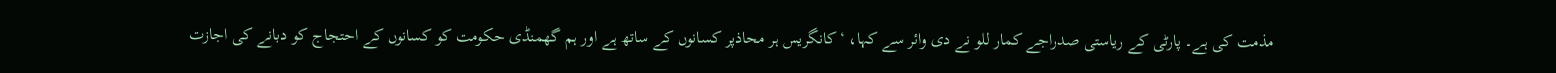مذمت کی ہے۔ پارٹی کے ریاستی صدراجے کمار للو نے دی وائر سے کہا، ‘کانگریس ہر محاذپر کسانوں کے ساتھ ہے اور ہم گھمنڈی حکومت کو کسانوں کے احتجاج کو دبانے کی اجازت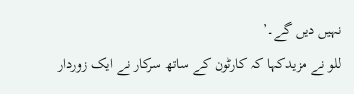نہیں دیں گے۔’
للو نے مزیدکہا کہ کارٹون کے ساتھ سرکار نے ایک زوردار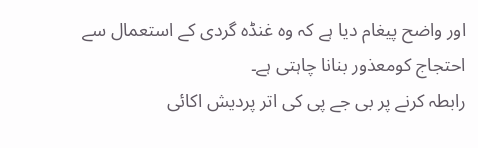اور واضح پیغام دیا ہے کہ وہ غنڈہ گردی کے استعمال سے احتجاج کومعذور بنانا چاہتی ہے۔
رابطہ کرنے پر بی جے پی کی اتر پردیش اکائی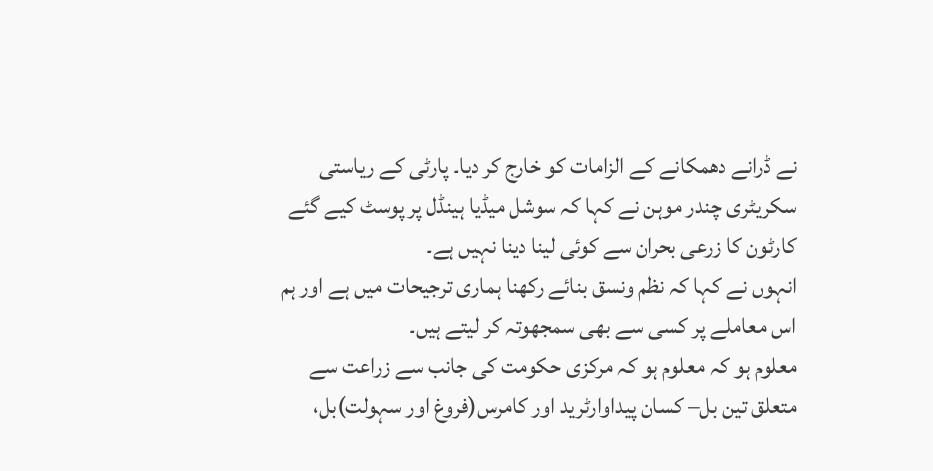نے ڈرانے دھمکانے کے الزامات کو خارج کر دیا۔ پارٹی کے ریاستی سکریٹری چندر موہن نے کہا کہ سوشل میڈیا ہینڈل پر پوسٹ کیے گئے کارٹون کا زرعی بحران سے کوئی لینا دینا نہیں ہے۔
انہوں نے کہا کہ نظم ونسق بنائے رکھنا ہماری ترجیحات میں ہے اور ہم اس معاملے پر کسی سے بھی سمجھوتہ کر لیتے ہیں۔
معلوم ہو کہ معلوم ہو کہ مرکزی حکومت کی جانب سے زراعت سے متعلق تین بل– کسان پیداوارٹرید اور کامرس(فروغ اور سہولت)بل،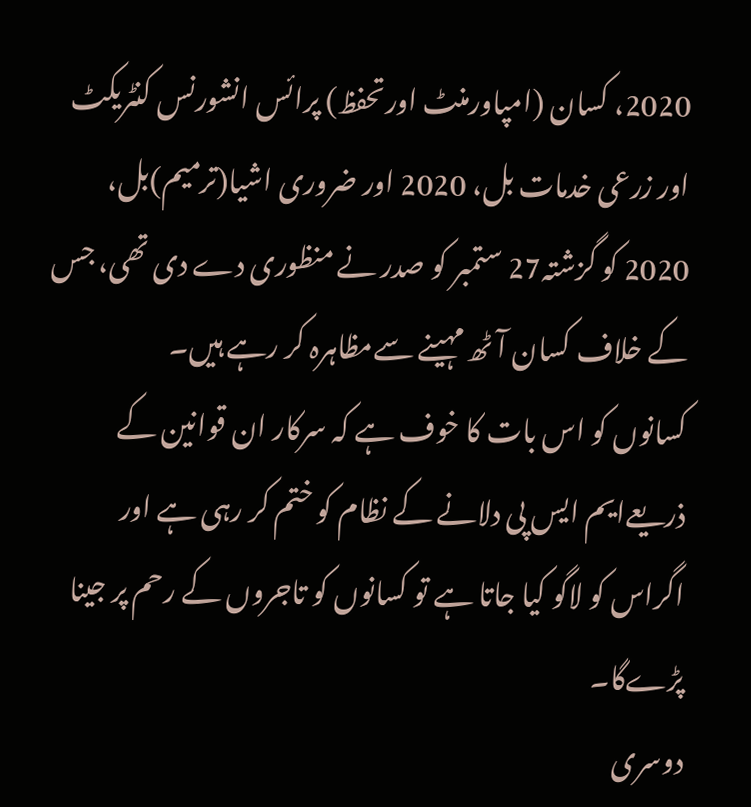2020، کسان (امپاورمنٹ اورتحفظ) پرائس انشورنس کنٹریکٹ اور زرعی خدمات بل، 2020 اور ضروری اشیا(ترمیم)بل، 2020 کو گزشتہ27 ستمبر کو صدر نے منظوری دے دی تھی، جس کے خلاف کسان آٹھ مہینے سےمظاہرہ کر رہے ہیں۔
کسانوں کو اس بات کا خوف ہے کہ سرکار ان قوانین کے ذریعےایم ایس پی دلانے کے نظام کو ختم کر رہی ہے اور اگراس کو لاگو کیا جاتا ہے تو کسانوں کو تاجروں کے رحم پر جینا پڑےگا۔
دوسری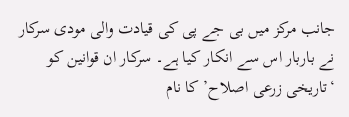جانب مرکز میں بی جے پی کی قیادت والی مودی سرکار نے باربار اس سے انکار کیا ہے۔ سرکار ان قوانین کو ‘تاریخی زرعی اصلاح’ کا نام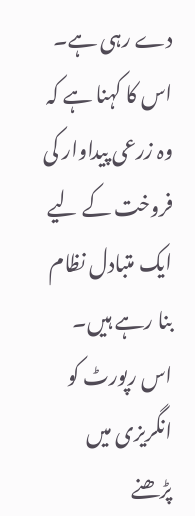دے رہی ہے۔ اس کا کہنا ہے کہ وہ زرعی پیداوار کی فروخت کے لیے ایک متبادل نظام بنا رہے ہیں۔
اس رپورٹ کو انگریزی میں پڑھنے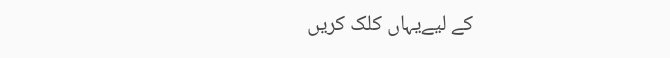کے لیےیہاں کلک کریں